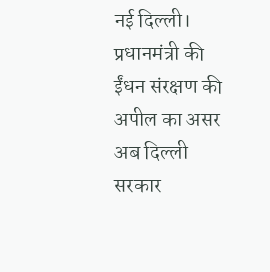नई दिल्ली। प्रधानमंत्री की ईंधन संरक्षण की अपील का असर अब दिल्ली सरकार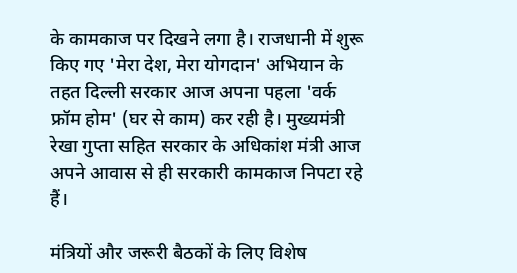के कामकाज पर दिखने लगा है। राजधानी में शुरू किए गए 'मेरा देश, मेरा योगदान' अभियान के तहत दिल्ली सरकार आज अपना पहला 'वर्क फ्रॉम होम' (घर से काम) कर रही है। मुख्यमंत्री रेखा गुप्ता सहित सरकार के अधिकांश मंत्री आज अपने आवास से ही सरकारी कामकाज निपटा रहे हैं।

मंत्रियों और जरूरी बैठकों के लिए विशेष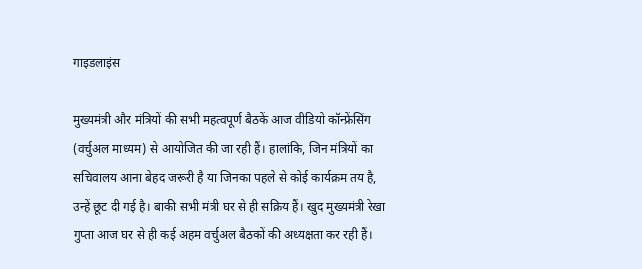गाइडलाइंस

मुख्यमंत्री और मंत्रियों की सभी महत्वपूर्ण बैठकें आज वीडियो कॉन्फ्रेंसिंग (वर्चुअल माध्यम) से आयोजित की जा रही हैं। हालांकि, जिन मंत्रियों का सचिवालय आना बेहद जरूरी है या जिनका पहले से कोई कार्यक्रम तय है, उन्हें छूट दी गई है। बाकी सभी मंत्री घर से ही सक्रिय हैं। खुद मुख्यमंत्री रेखा गुप्ता आज घर से ही कई अहम वर्चुअल बैठकों की अध्यक्षता कर रही हैं।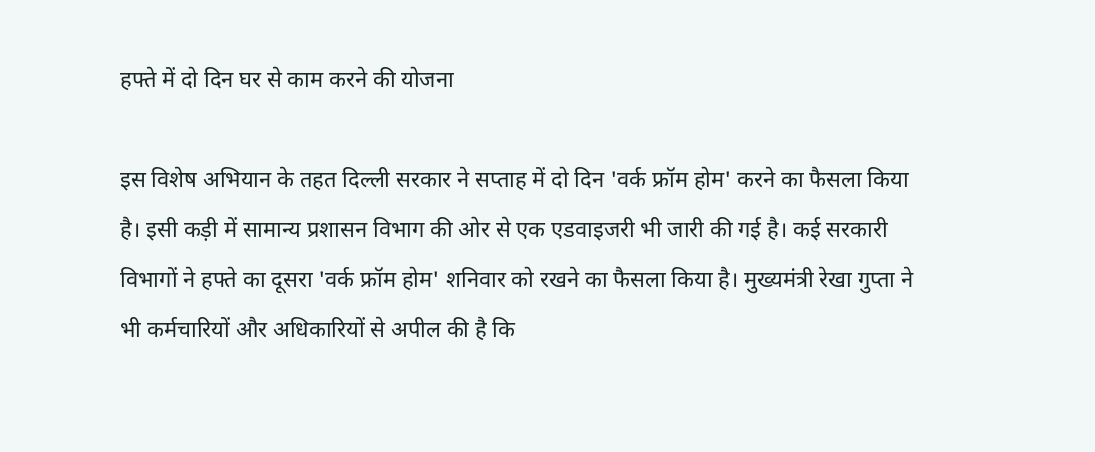हफ्ते में दो दिन घर से काम करने की योजना

इस विशेष अभियान के तहत दिल्ली सरकार ने सप्ताह में दो दिन 'वर्क फ्रॉम होम' करने का फैसला किया है। इसी कड़ी में सामान्य प्रशासन विभाग की ओर से एक एडवाइजरी भी जारी की गई है। कई सरकारी विभागों ने हफ्ते का दूसरा 'वर्क फ्रॉम होम' शनिवार को रखने का फैसला किया है। मुख्यमंत्री रेखा गुप्ता ने भी कर्मचारियों और अधिकारियों से अपील की है कि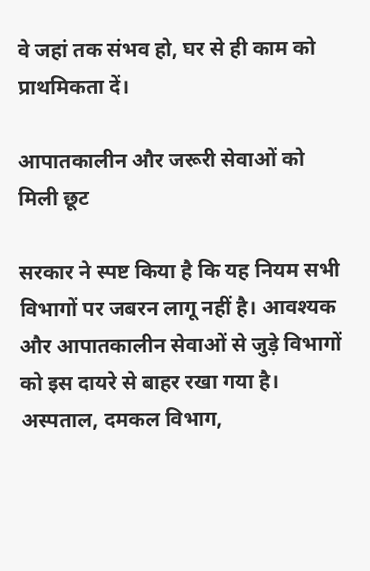वे जहां तक संभव हो, घर से ही काम को प्राथमिकता दें।

आपातकालीन और जरूरी सेवाओं को मिली छूट

सरकार ने स्पष्ट किया है कि यह नियम सभी विभागों पर जबरन लागू नहीं है। आवश्यक और आपातकालीन सेवाओं से जुड़े विभागों को इस दायरे से बाहर रखा गया है। अस्पताल, दमकल विभाग,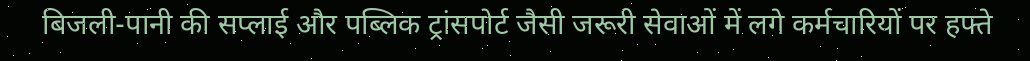बिजली-पानी की सप्लाई और पब्लिक ट्रांसपोर्ट जैसी जरूरी सेवाओं में लगे कर्मचारियों पर हफ्ते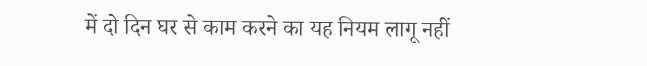में दो दिन घर से काम करने का यह नियम लागू नहीं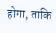होगा, ताकि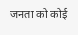जनता को कोई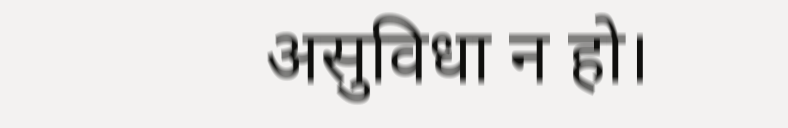असुविधा न हो।